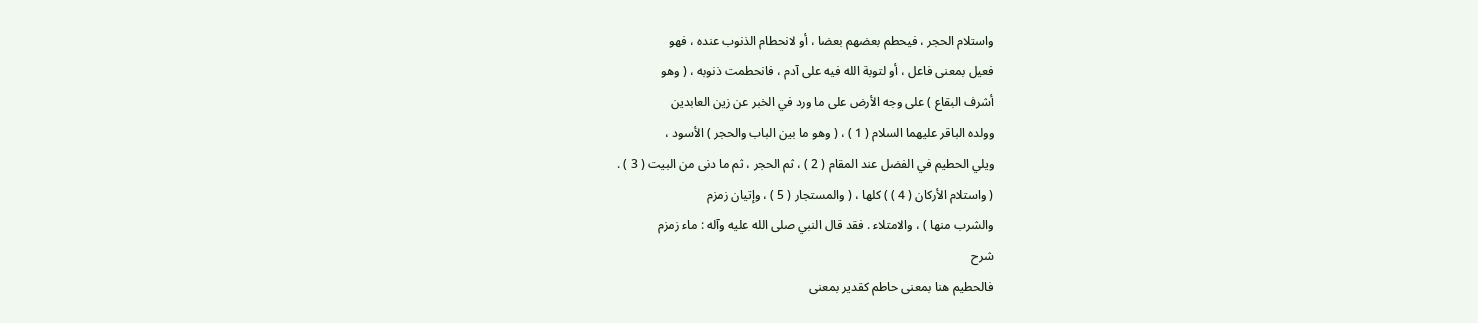واستلام الحجر ، فيحطم بعضهم بعضا ، أو لانحطام الذنوب عنده ، فهو
فعيل بمعنى فاعل ، أو لتوبة الله فيه على آدم ، فانحطمت ذنوبه ، ( وهو
أشرف البقاع ) على وجه الأرض على ما ورد في الخبر عن زين العابدين
وولده الباقر عليهما السلام ( 1 ) ، ( وهو ما بين الباب والحجر ) الأسود ،
ويلي الحطيم في الفضل عند المقام ( 2 ) ، ثم الحجر ، ثم ما دنى من البيت ( 3 ) .
( واستلام الأركان ( 4 ) ) كلها ، ( والمستجار ( 5 ) ، وإتيان زمزم
والشرب منها ) ، والامتلاء . فقد قال النبي صلى الله عليه وآله : ماء زمزم
شرح
فالحطيم هنا بمعنى حاطم كقدير بمعنى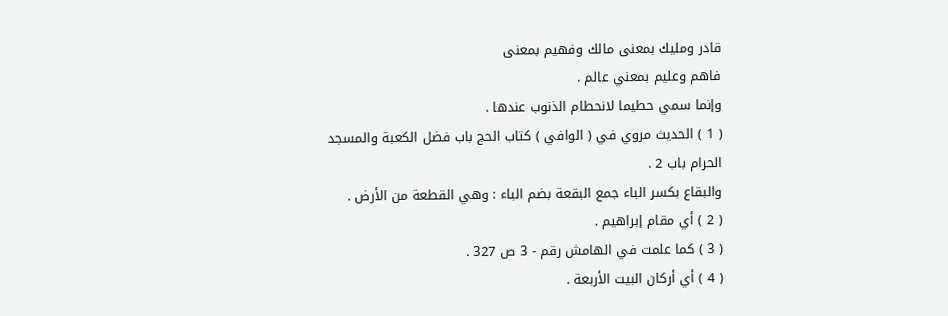قادر ومليك بمعنى مالك وفهيم بمعنى
فاهم وعليم بمعني عالم .
وإنما سمي حطيما لانحطام الذنوب عندها .
( 1 ) الحديث مروي في ( الوافي ) كتاب الحج باب فضل الكعبة والمسجد
الحرام باب 2 .
والبقاع بكسر الباء جمع البقعة بضم الباء : وهي القطعة من الأرض .
( 2 ) أي مقام إبراهيم .
( 3 ) كما علمت في الهامش رقم - 3 ص 327 .
( 4 ) أي أركان البيت الأربعة .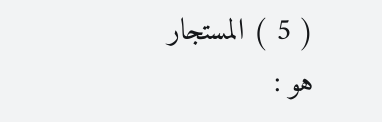( 5 ) المستجار هو :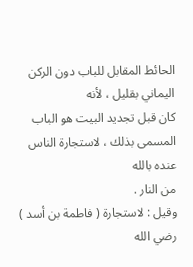الحائط المقابل للباب دون الركن اليماني بقليل ، لأنه
كان قبل تجديد البيت هو الباب المسمى بذلك ، لاستجارة الناس عنده بالله
من النار .
وقيل : لاستجارة ( فاطمة بن أسد ) رضي الله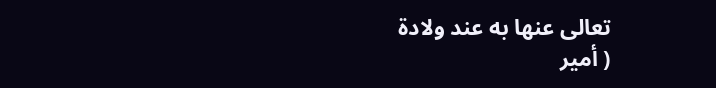تعالى عنها به عند ولادة
( أمير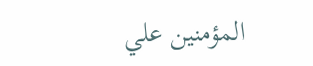المؤمنين علي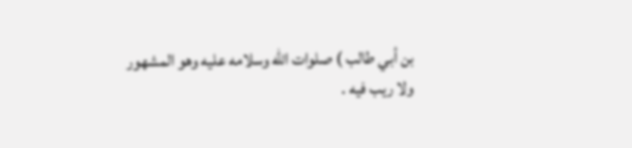بن أبي طالب ) صلوات الله وسلامه عليه وهو المشهور
ولا ريب فيه .